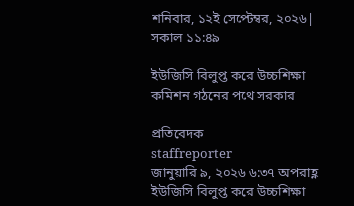শনিবার, ১২ই সেপ্টেম্বর, ২০২৬| সকাল ১১:৪৯

ইউজিসি বিলুপ্ত করে উচ্চশিক্ষা কমিশন গঠনের পথে সরকার

প্রতিবেদক
staffreporter
জানুয়ারি ৯, ২০২৬ ৬:৩৭ অপরাহ্ণ
ইউজিসি বিলুপ্ত করে উচ্চশিক্ষা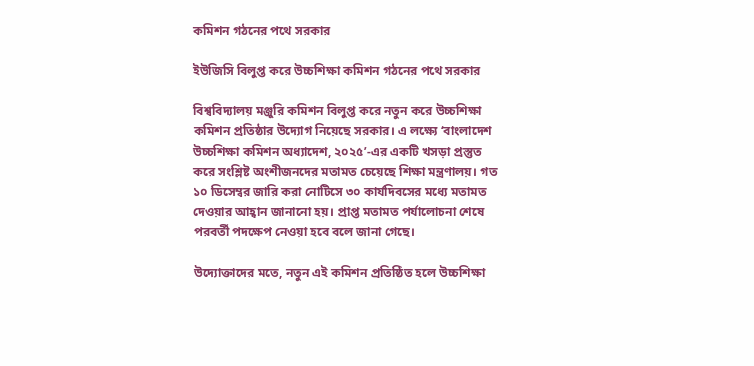কমিশন গঠনের পথে সরকার

ইউজিসি বিলুপ্ত করে উচ্চশিক্ষা কমিশন গঠনের পথে সরকার

বিশ্ববিদ্যালয় মঞ্জুরি কমিশন বিলুপ্ত করে নতুন করে উচ্চশিক্ষা কমিশন প্রতিষ্ঠার উদ্যোগ নিয়েছে সরকার। এ লক্ষ্যে ‘বাংলাদেশ উচ্চশিক্ষা কমিশন অধ্যাদেশ, ২০২৫’-এর একটি খসড়া প্রস্তুত করে সংশ্লিষ্ট অংশীজনদের মতামত চেয়েছে শিক্ষা মন্ত্রণালয়। গত ১০ ডিসেম্বর জারি করা নোটিসে ৩০ কার্যদিবসের মধ্যে মতামত দেওয়ার আহ্বান জানানো হয়। প্রাপ্ত মতামত পর্যালোচনা শেষে পরবর্তী পদক্ষেপ নেওয়া হবে বলে জানা গেছে।

উদ্যোক্তাদের মতে, নতুন এই কমিশন প্রতিষ্ঠিত হলে উচ্চশিক্ষা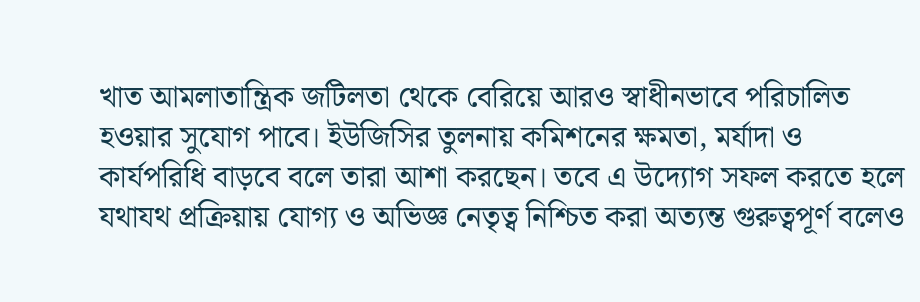খাত আমলাতান্ত্রিক জটিলতা থেকে বেরিয়ে আরও স্বাধীনভাবে পরিচালিত হওয়ার সুযোগ পাবে। ইউজিসির তুলনায় কমিশনের ক্ষমতা, মর্যাদা ও কার্যপরিধি বাড়বে বলে তারা আশা করছেন। তবে এ উদ্যোগ সফল করতে হলে যথাযথ প্রক্রিয়ায় যোগ্য ও অভিজ্ঞ নেতৃত্ব নিশ্চিত করা অত্যন্ত গুরুত্বপূর্ণ বলেও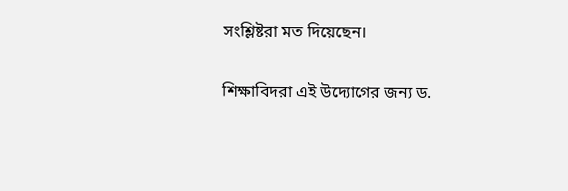সংশ্লিষ্টরা মত দিয়েছেন।

শিক্ষাবিদরা এই উদ্যোগের জন্য ড.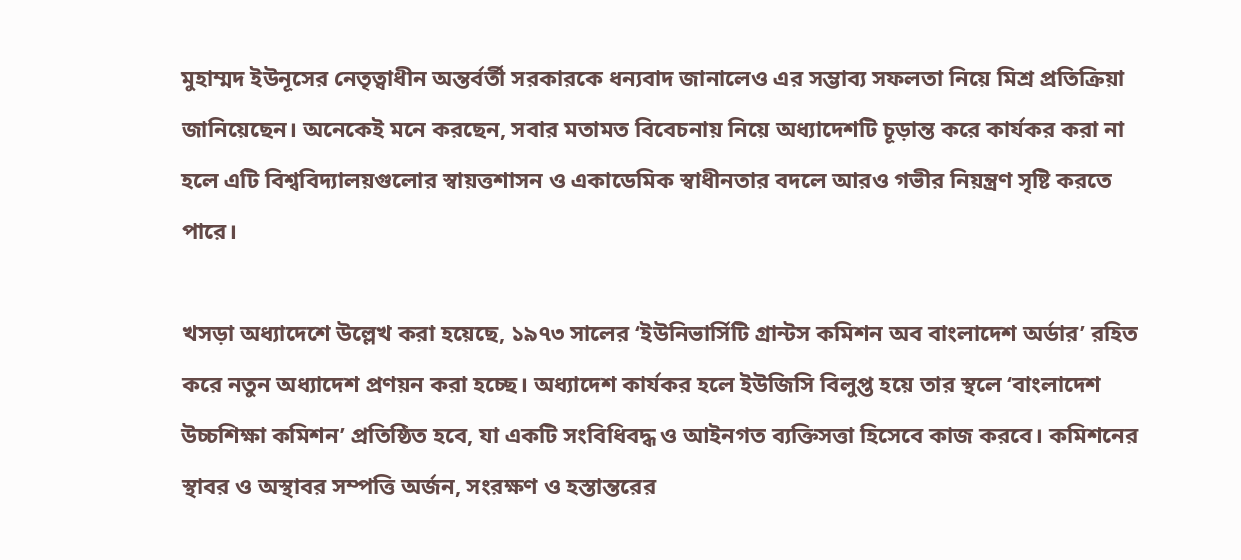মুহাম্মদ ইউনূসের নেতৃত্বাধীন অন্তর্বর্তী সরকারকে ধন্যবাদ জানালেও এর সম্ভাব্য সফলতা নিয়ে মিশ্র প্রতিক্রিয়া জানিয়েছেন। অনেকেই মনে করছেন, সবার মতামত বিবেচনায় নিয়ে অধ্যাদেশটি চূড়ান্ত করে কার্যকর করা না হলে এটি বিশ্ববিদ্যালয়গুলোর স্বায়ত্তশাসন ও একাডেমিক স্বাধীনতার বদলে আরও গভীর নিয়ন্ত্রণ সৃষ্টি করতে পারে।

খসড়া অধ্যাদেশে উল্লেখ করা হয়েছে, ১৯৭৩ সালের ‘ইউনিভার্সিটি গ্রান্টস কমিশন অব বাংলাদেশ অর্ডার’ রহিত করে নতুন অধ্যাদেশ প্রণয়ন করা হচ্ছে। অধ্যাদেশ কার্যকর হলে ইউজিসি বিলুপ্ত হয়ে তার স্থলে ‘বাংলাদেশ উচ্চশিক্ষা কমিশন’ প্রতিষ্ঠিত হবে, যা একটি সংবিধিবদ্ধ ও আইনগত ব্যক্তিসত্তা হিসেবে কাজ করবে। কমিশনের স্থাবর ও অস্থাবর সম্পত্তি অর্জন, সংরক্ষণ ও হস্তান্তরের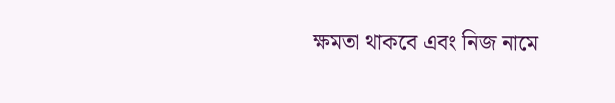ক্ষমতা থাকবে এবং নিজ নামে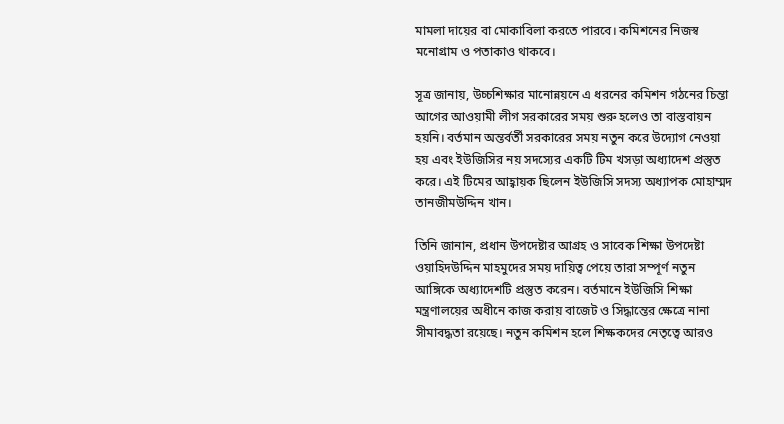মামলা দায়ের বা মোকাবিলা করতে পারবে। কমিশনের নিজস্ব মনোগ্রাম ও পতাকাও থাকবে।

সূত্র জানায়, উচ্চশিক্ষার মানোন্নয়নে এ ধরনের কমিশন গঠনের চিন্তা আগের আওয়ামী লীগ সরকারের সময় শুরু হলেও তা বাস্তবায়ন হয়নি। বর্তমান অন্তর্বর্তী সরকারের সময় নতুন করে উদ্যোগ নেওয়া হয় এবং ইউজিসির নয় সদস্যের একটি টিম খসড়া অধ্যাদেশ প্রস্তুত করে। এই টিমের আহ্বায়ক ছিলেন ইউজিসি সদস্য অধ্যাপক মোহাম্মদ তানজীমউদ্দিন খান।

তিনি জানান, প্রধান উপদেষ্টার আগ্রহ ও সাবেক শিক্ষা উপদেষ্টা ওয়াহিদউদ্দিন মাহমুদের সময় দায়িত্ব পেয়ে তারা সম্পূর্ণ নতুন আঙ্গিকে অধ্যাদেশটি প্রস্তুত করেন। বর্তমানে ইউজিসি শিক্ষা মন্ত্রণালয়ের অধীনে কাজ করায় বাজেট ও সিদ্ধান্তের ক্ষেত্রে নানা সীমাবদ্ধতা রয়েছে। নতুন কমিশন হলে শিক্ষকদের নেতৃত্বে আরও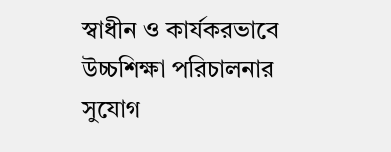স্বাধীন ও কার্যকরভাবে উচ্চশিক্ষা পরিচালনার সুযোগ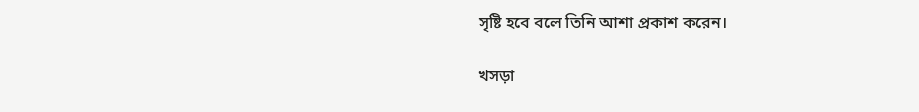সৃষ্টি হবে বলে তিনি আশা প্রকাশ করেন।

খসড়া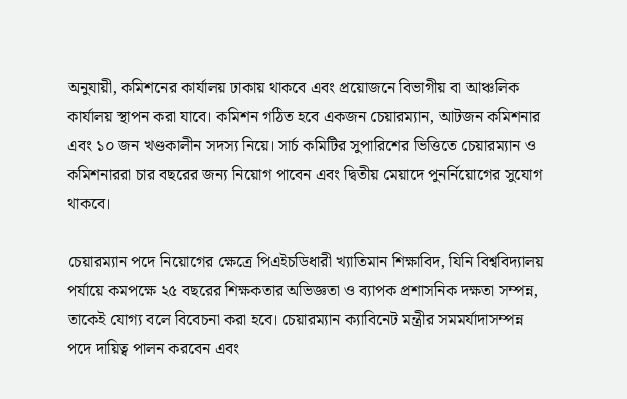অনুযায়ী, কমিশনের কার্যালয় ঢাকায় থাকবে এবং প্রয়োজনে বিভাগীয় বা আঞ্চলিক কার্যালয় স্থাপন করা যাবে। কমিশন গঠিত হবে একজন চেয়ারম্যান, আটজন কমিশনার এবং ১০ জন খণ্ডকালীন সদস্য নিয়ে। সার্চ কমিটির সুপারিশের ভিত্তিতে চেয়ারম্যান ও কমিশনাররা চার বছরের জন্য নিয়োগ পাবেন এবং দ্বিতীয় মেয়াদে পুনর্নিয়োগের সুযোগ থাকবে।

চেয়ারম্যান পদে নিয়োগের ক্ষেত্রে পিএইচডিধারী খ্যাতিমান শিক্ষাবিদ, যিনি বিশ্ববিদ্যালয় পর্যায়ে কমপক্ষে ২৫ বছরের শিক্ষকতার অভিজ্ঞতা ও ব্যাপক প্রশাসনিক দক্ষতা সম্পন্ন, তাকেই যোগ্য বলে বিবেচনা করা হবে। চেয়ারম্যান ক্যাবিনেট মন্ত্রীর সমমর্যাদাসম্পন্ন পদে দায়িত্ব পালন করবেন এবং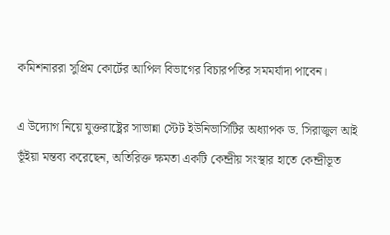কমিশনাররা সুপ্রিম কোর্টের আপিল বিভাগের বিচারপতির সমমর্যাদা পাবেন।

এ উদ্যোগ নিয়ে যুক্তরাষ্ট্রের সাভান্না স্টেট ইউনিভার্সিটির অধ্যাপক ড. সিরাজুল আই ভূঁইয়া মন্তব্য করেছেন, অতিরিক্ত ক্ষমতা একটি কেন্দ্রীয় সংস্থার হাতে কেন্দ্রীভূত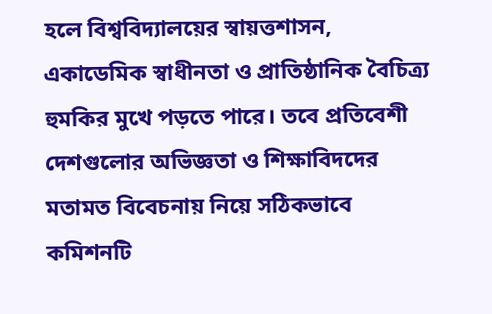হলে বিশ্ববিদ্যালয়ের স্বায়ত্তশাসন, একাডেমিক স্বাধীনতা ও প্রাতিষ্ঠানিক বৈচিত্র্য হুমকির মুখে পড়তে পারে। তবে প্রতিবেশী দেশগুলোর অভিজ্ঞতা ও শিক্ষাবিদদের মতামত বিবেচনায় নিয়ে সঠিকভাবে কমিশনটি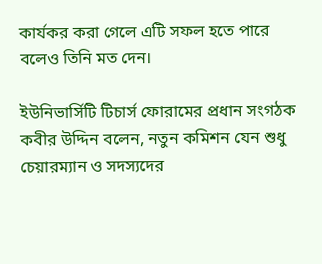কার্যকর করা গেলে এটি সফল হতে পারে বলেও তিনি মত দেন।

ইউনিভার্সিটি টিচার্স ফোরামের প্রধান সংগঠক কবীর উদ্দিন বলেন, নতুন কমিশন যেন শুধু চেয়ারম্যান ও সদস্যদের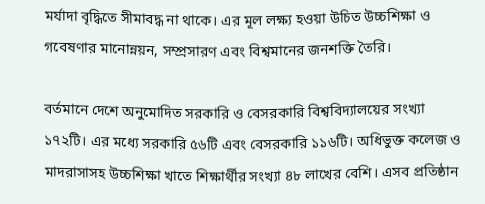মর্যাদা বৃদ্ধিতে সীমাবদ্ধ না থাকে। এর মূল লক্ষ্য হওয়া উচিত উচ্চশিক্ষা ও গবেষণার মানোন্নয়ন, সম্প্রসারণ এবং বিশ্বমানের জনশক্তি তৈরি।

বর্তমানে দেশে অনুমোদিত সরকারি ও বেসরকারি বিশ্ববিদ্যালয়ের সংখ্যা ১৭২টি। এর মধ্যে সরকারি ৫৬টি এবং বেসরকারি ১১৬টি। অধিভুক্ত কলেজ ও মাদরাসাসহ উচ্চশিক্ষা খাতে শিক্ষার্থীর সংখ্যা ৪৮ লাখের বেশি। এসব প্রতিষ্ঠান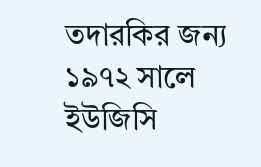তদারকির জন্য ১৯৭২ সালে ইউজিসি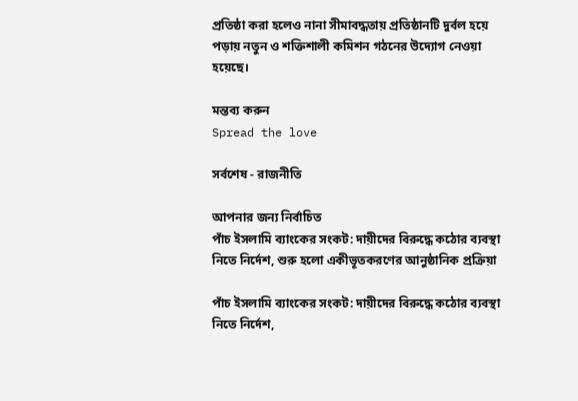প্রতিষ্ঠা করা হলেও নানা সীমাবদ্ধতায় প্রতিষ্ঠানটি দুর্বল হয়ে পড়ায় নতুন ও শক্তিশালী কমিশন গঠনের উদ্যোগ নেওয়া হয়েছে।

মন্তব্য করুন
Spread the love

সর্বশেষ - রাজনীতি

আপনার জন্য নির্বাচিত
পাঁচ ইসলামি ব্যাংকের সংকট: দায়ীদের বিরুদ্ধে কঠোর ব্যবস্থা নিতে নির্দেশ, শুরু হলো একীভূতকরণের আনুষ্ঠানিক প্রক্রিয়া

পাঁচ ইসলামি ব্যাংকের সংকট: দায়ীদের বিরুদ্ধে কঠোর ব্যবস্থা নিতে নির্দেশ,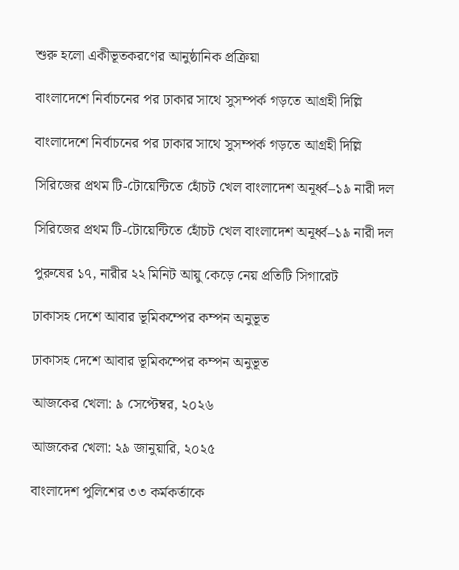শুরু হলো একীভূতকরণের আনুষ্ঠানিক প্রক্রিয়া

বাংলাদেশে নির্বাচনের পর ঢাকার সাথে সুসম্পর্ক গড়তে আগ্রহী দিল্লি

বাংলাদেশে নির্বাচনের পর ঢাকার সাথে সুসম্পর্ক গড়তে আগ্রহী দিল্লি

সিরিজের প্রথম টি-টোয়েন্টিতে হোঁচট খেল বাংলাদেশ অনূর্ধ্ব–১৯ নারী দল

সিরিজের প্রথম টি-টোয়েন্টিতে হোঁচট খেল বাংলাদেশ অনূর্ধ্ব–১৯ নারী দল

পুরুষের ১৭, নারীর ২২ মিনিট আয়ু কেড়ে নেয় প্রতিটি সিগারেট

ঢাকাসহ দেশে আবার ভূমিকম্পের কম্পন অনুভূত

ঢাকাসহ দেশে আবার ভূমিকম্পের কম্পন অনুভূত

আজকের খেলা: ৯ সেপ্টেম্বর, ২০২৬

আজকের খেলা: ২৯ জানুয়ারি, ২০২৫

বাংলাদেশ পুলিশের ৩৩ কর্মকর্তাকে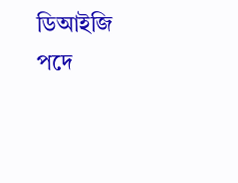ডিআইজি পদে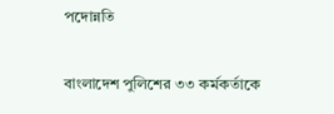পদোন্নতি

বাংলাদেশ পুলিশের ৩৩ কর্মকর্তাকে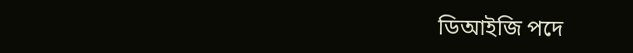ডিআইজি পদে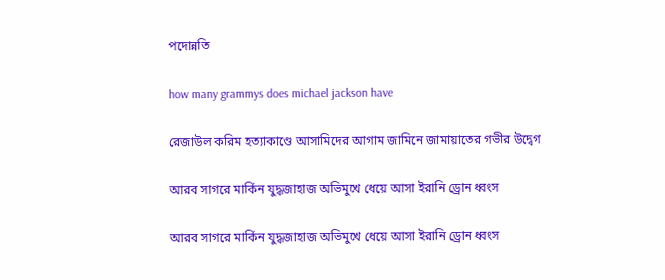পদোন্নতি

how many grammys does michael jackson have

রেজাউল করিম হত্যাকাণ্ডে আসামিদের আগাম জামিনে জামায়াতের গভীর উদ্বেগ

আরব সাগরে মার্কিন যুদ্ধজাহাজ অভিমুখে ধেয়ে আসা ইরানি ড্রোন ধ্বংস

আরব সাগরে মার্কিন যুদ্ধজাহাজ অভিমুখে ধেয়ে আসা ইরানি ড্রোন ধ্বংস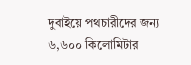দুবাইয়ে পথচারীদের জন্য ৬,৬০০ কিলোমিটার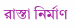রাস্তা নির্মাণ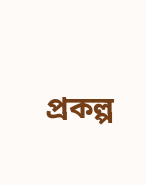প্রকল্প